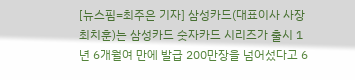[뉴스핌=최주은 기자] 삼성카드(대표이사 사장 최치훈)는 삼성카드 숫자카드 시리즈가 출시 1년 6개월여 만에 발급 200만장을 넘어섰다고 6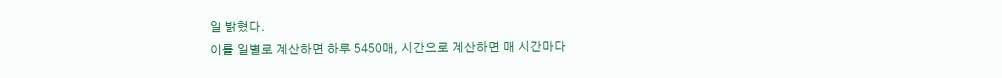일 밝혔다.
이를 일별로 계산하면 하루 5450매, 시간으로 계산하면 매 시간마다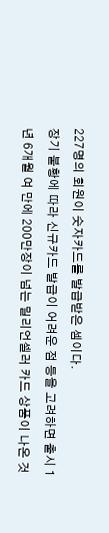227명의 회원이 숫자카드를 발급받은 셈이다.
장기 불황에 따라 신규카드 발급이 어려운 점 등을 고려하면 출시 1년 6개월 여 만에 200만장이 넘는 밀리언셀러 카드 상품이 나온 것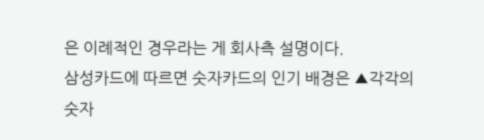은 이례적인 경우라는 게 회사측 설명이다.
삼성카드에 따르면 숫자카드의 인기 배경은 ▲각각의 숫자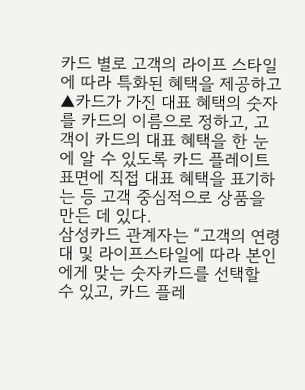카드 별로 고객의 라이프 스타일에 따라 특화된 혜택을 제공하고 ▲카드가 가진 대표 혜택의 숫자를 카드의 이름으로 정하고, 고객이 카드의 대표 혜택을 한 눈에 알 수 있도록 카드 플레이트 표면에 직접 대표 혜택을 표기하는 등 고객 중심적으로 상품을 만든 데 있다.
삼성카드 관계자는 “고객의 연령대 및 라이프스타일에 따라 본인에게 맞는 숫자카드를 선택할 수 있고, 카드 플레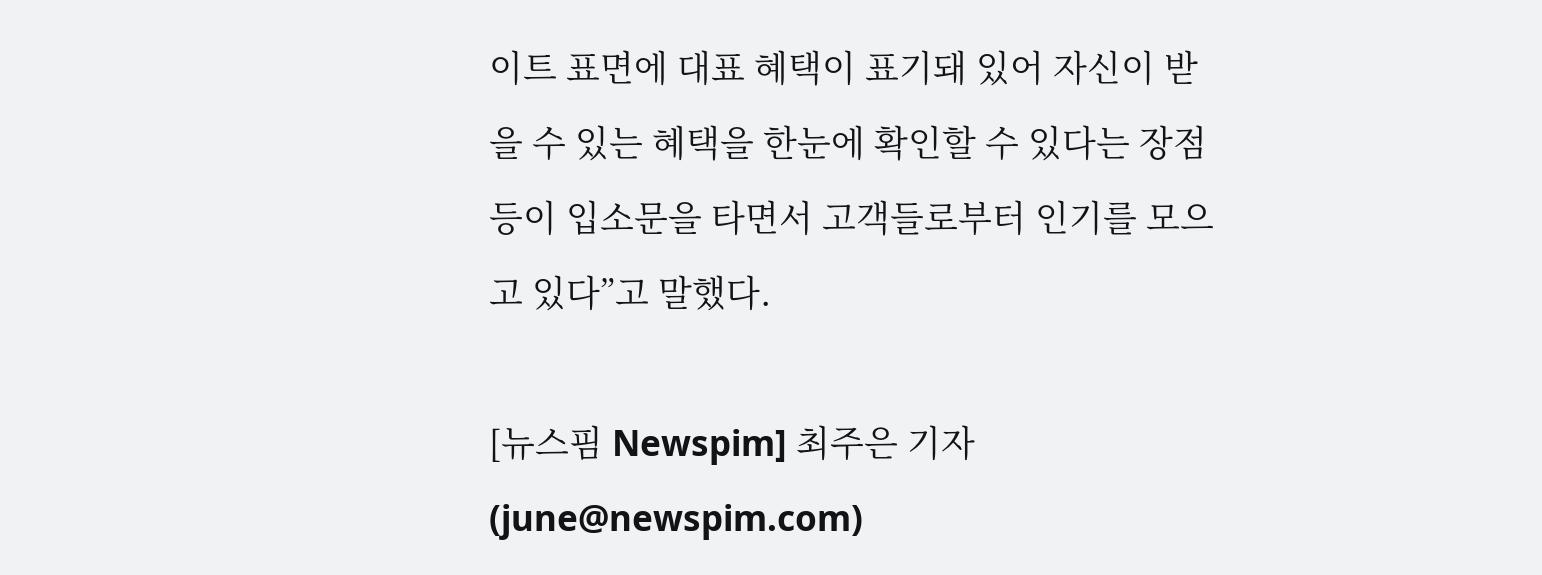이트 표면에 대표 혜택이 표기돼 있어 자신이 받을 수 있는 혜택을 한눈에 확인할 수 있다는 장점 등이 입소문을 타면서 고객들로부터 인기를 모으고 있다”고 말했다.

[뉴스핌 Newspim] 최주은 기자 (june@newspim.com)